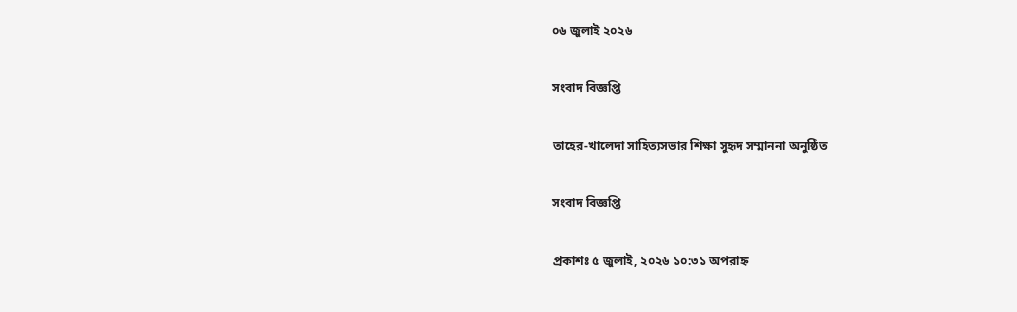০৬ জুলাই ২০২৬

সংবাদ বিজ্ঞপ্তি

তাহের-খালেদা সাহিত্যসভার শিক্ষা সুহৃদ সম্মাননা অনুষ্ঠিত

সংবাদ বিজ্ঞপ্তি

প্রকাশঃ ৫ জুলাই, ২০২৬ ১০:৩১ অপরাহ্ন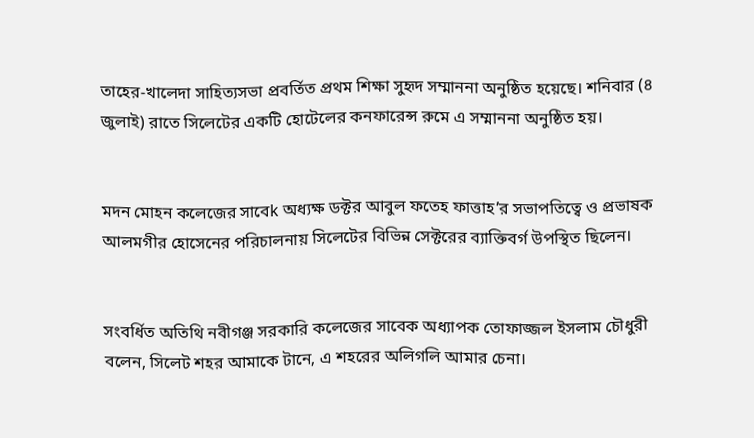তাহের-খালেদা সাহিত্যসভা প্রবর্তিত প্রথম শিক্ষা সুহৃদ সম্মাননা অনুষ্ঠিত হয়েছে। শনিবার (৪ জুলাই) রাতে সিলেটের একটি হোটেলের কনফারেন্স রুমে এ সম্মাননা অনুষ্ঠিত হয়।


মদন মোহন কলেজের সাবেk অধ্যক্ষ ডক্টর আবুল ফতেহ ফাত্তাহ’র সভাপতিত্বে ও প্রভাষক আলমগীর হোসেনের পরিচালনায় সিলেটের বিভিন্ন সেক্টরের ব্যাক্তিবর্গ উপস্থিত ছিলেন।


সংবর্ধিত অতিথি নবীগঞ্জ সরকারি কলেজের সাবেক অধ্যাপক তোফাজ্জল ইসলাম চৌধুরী বলেন, সিলেট শহর আমাকে টানে, এ শহরের অলিগলি আমার চেনা।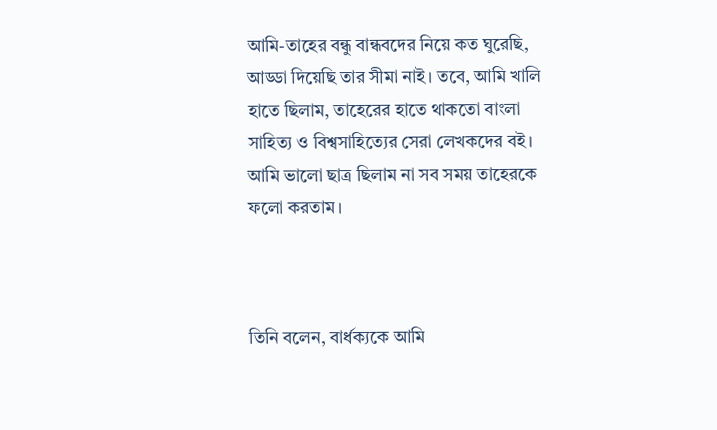আমি-তাহের বন্ধু বান্ধবদের নিয়ে কত ঘুরেছি, আড্ডা দিয়েছি তার সীমা নাই। তবে, আমি খালি হাতে ছিলাম, তাহেরের হাতে থাকতো বাংলা সাহিত্য ও বিশ্বসাহিত্যের সেরা লেখকদের বই। আমি ভালো ছাত্র ছিলাম না সব সময় তাহেরকে ফলো করতাম।



তিনি বলেন, বার্ধক্যকে আমি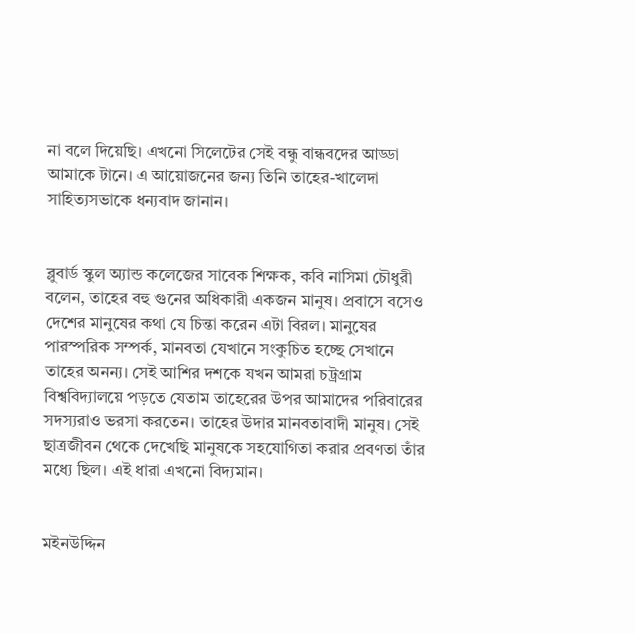না বলে দিয়েছি। এখনো সিলেটের সেই বন্ধু বান্ধবদের আড্ডা আমাকে টানে। এ আয়োজনের জন্য তিনি তাহের-খালেদা সাহিত্যসভাকে ধন্যবাদ জানান।


ব্লুবার্ড স্কুল অ্যান্ড কলেজের সাবেক শিক্ষক, কবি নাসিমা চৌধুরী বলেন, তাহের বহু গুনের অধিকারী একজন মানুষ। প্রবাসে বসেও দেশের মানুষের কথা যে চিন্তা করেন এটা বিরল। মানুষের পারস্পরিক সম্পর্ক, মানবতা যেখানে সংকুচিত হচ্ছে সেখানে তাহের অনন্য। সেই আশির দশকে যখন আমরা চট্রগ্রাম বিশ্ববিদ্যালয়ে পড়তে যেতাম তাহেরের উপর আমাদের পরিবারের সদস্যরাও ভরসা করতেন। তাহের উদার মানবতাবাদী মানুষ। সেই ছাত্রজীবন থেকে দেখেছি মানুষকে সহযোগিতা করার প্রবণতা তাঁর মধ্যে ছিল। এই ধারা এখনো বিদ্যমান।


মইনউদ্দিন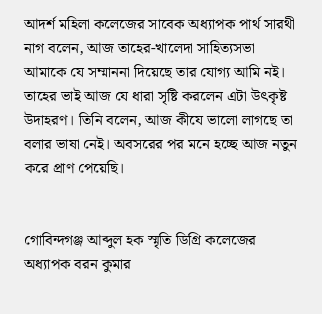আদর্শ মহিলা কলেজের সাবেক অধ্যাপক পার্থ সারথী নাগ বলেন, আজ তাহের-খালেদা সাহিত্যসভা আমাকে যে সম্মাননা দিয়েছে তার যোগ্য আমি নই। তাহের ভাই আজ যে ধারা সৃষ্টি করলেন এটা উৎকৃষ্ট উদাহরণ। তিনি বলেন, আজ কীযে ভালো লাগছে তা বলার ভাষা নেই। অবসরের পর মনে হচ্ছে আজ নতুন করে প্রাণ পেয়েছি।


গোবিন্দগঞ্জ আব্দুল হক স্মৃতি ডিগ্রি কলেজের অধ্যাপক বরন কুমার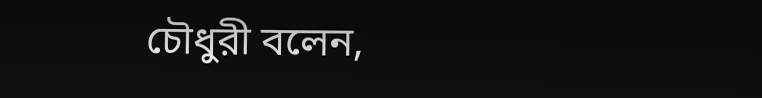চৌধুরী বলেন,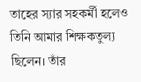তাহের স্যার সহকর্মী হলেও তিনি আমার শিক্ষকতুল্য ছিলেন। তাঁর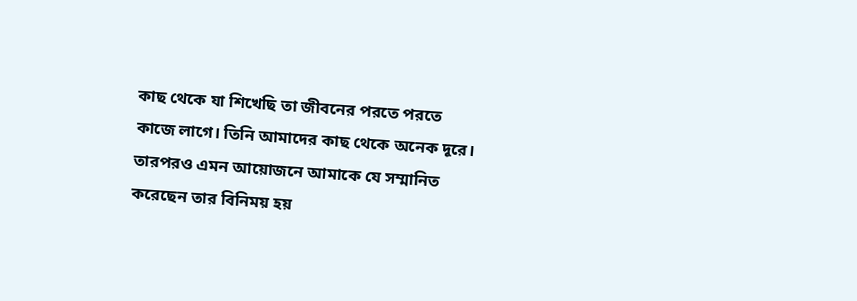কাছ থেকে যা শিখেছি তা জীবনের পরতে পরতে কাজে লাগে। তিনি আমাদের কাছ থেকে অনেক দূরে। তারপরও এমন আয়োজনে আমাকে যে সম্মানিত করেছেন তার বিনিময় হয়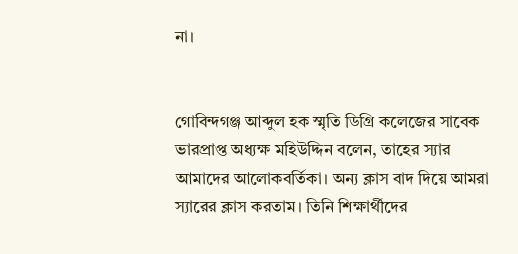না।


গোবিন্দগঞ্জ আব্দুল হক স্মৃতি ডিগ্রি কলেজের সাবেক ভারপ্রাপ্ত অধ্যক্ষ মহিউদ্দিন বলেন, তাহের স্যার আমাদের আলোকবর্তিকা। অন্য ক্লাস বাদ দিয়ে আমরা স্যারের ক্লাস করতাম। তিনি শিক্ষার্থীদের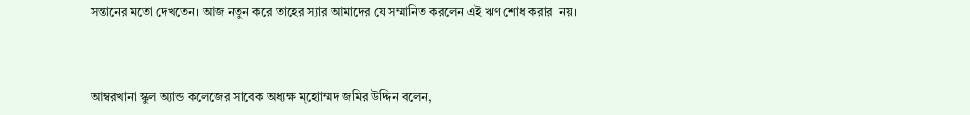সন্তানের মতো দেখতেন। আজ নতুন করে তাহের স্যার আমাদের যে সম্মানিত করলেন এই ঋণ শোধ করার  নয়।



আম্বরখানা স্কুল অ্যান্ড কলেজের সাবেক অধ্যক্ষ ম্হোাম্মদ জমির উদ্দিন বলেন,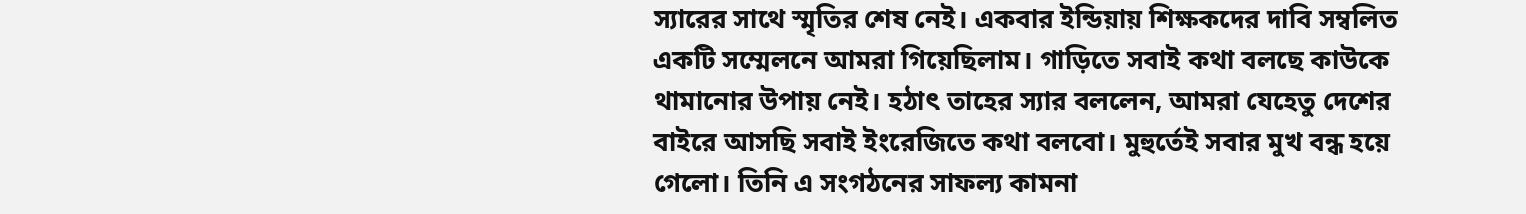স্যারের সাথে স্মৃতির শেষ নেই। একবার ইন্ডিয়ায় শিক্ষকদের দাবি সম্বলিত একটি সম্মেলনে আমরা গিয়েছিলাম। গাড়িতে সবাই কথা বলছে কাউকে থামানোর উপায় নেই। হঠাৎ তাহের স্যার বললেন, আমরা যেহেতু দেশের বাইরে আসছি সবাই ইংরেজিতে কথা বলবো। মুহুর্তেই সবার মুখ বন্ধ হয়ে গেলো। তিনি এ সংগঠনের সাফল্য কামনা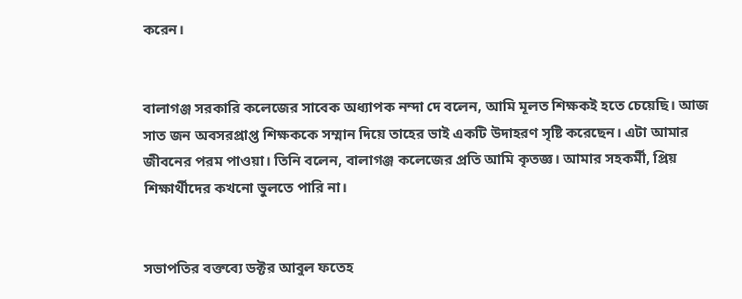করেন।


বালাগঞ্জ সরকারি কলেজের সাবেক অধ্যাপক নন্দা দে বলেন, আমি মূলত শিক্ষকই হতে চেয়েছি। আজ সাত জন অবসরপ্রাপ্ত শিক্ষককে সম্মান দিয়ে তাহের ভাই একটি উদাহরণ সৃষ্টি করেছেন। এটা আমার জীবনের পরম পাওয়া। তিনি বলেন, বালাগঞ্জ কলেজের প্রতি আমি কৃতজ্ঞ। আমার সহকর্মী, প্রিয় শিক্ষার্থীদের কখনো ভুলতে পারি না।


সভাপতির বক্তব্যে ডক্টর আবুল ফতেহ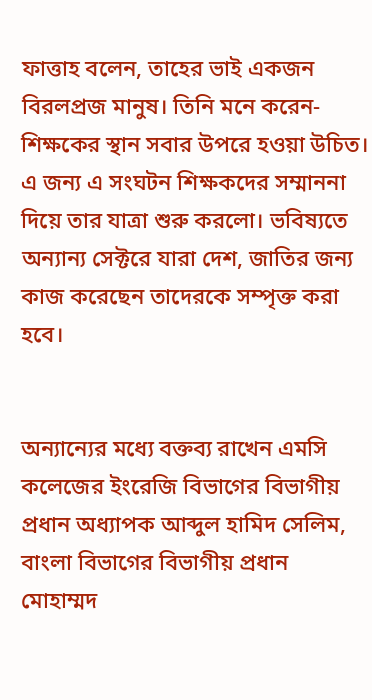ফাত্তাহ বলেন, তাহের ভাই একজন বিরলপ্রজ মানুষ। তিনি মনে করেন-শিক্ষকের স্থান সবার উপরে হওয়া উচিত। এ জন্য এ সংঘটন শিক্ষকদের সম্মাননা দিয়ে তার যাত্রা শুরু করলো। ভবিষ্যতে অন্যান্য সেক্টরে যারা দেশ, জাতির জন্য কাজ করেছেন তাদেরকে সম্পৃক্ত করা হবে।


অন্যান্যের মধ্যে বক্তব্য রাখেন এমসি কলেজের ইংরেজি বিভাগের বিভাগীয় প্রধান অধ্যাপক আব্দুল হামিদ সেলিম, বাংলা বিভাগের বিভাগীয় প্রধান মোহাম্মদ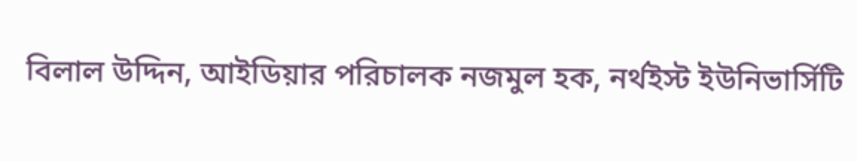বিলাল উদ্দিন, আইডিয়ার পরিচালক নজমুল হক, নর্থইস্ট ইউনিভার্সিটি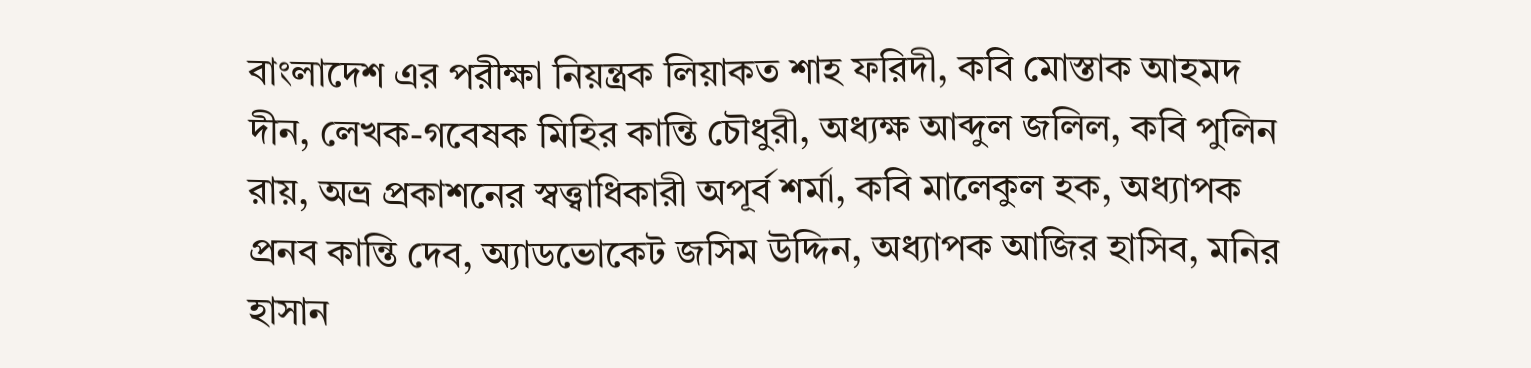বাংলাদেশ এর পরীক্ষা নিয়ন্ত্রক লিয়াকত শাহ ফরিদী, কবি মোস্তাক আহমদ দীন, লেখক-গবেষক মিহির কান্তি চৌধুরী, অধ্যক্ষ আব্দুল জলিল, কবি পুলিন রায়, অভ্র প্রকাশনের স্বত্ত্বাধিকারী অপূর্ব শর্মা, কবি মালেকুল হক, অধ্যাপক প্রনব কান্তি দেব, অ্যাডভোকেট জসিম উদ্দিন, অধ্যাপক আজির হাসিব, মনির হাসান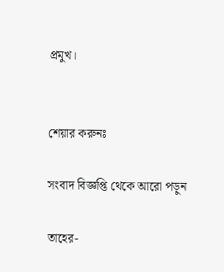প্রমুখ।


শেয়ার করুনঃ

সংবাদ বিজ্ঞপ্তি থেকে আরো পড়ুন

তাহের-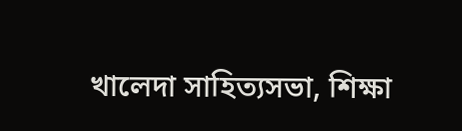খালেদা সাহিত্যসভা, শিক্ষা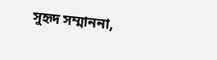সুহৃদ সম্মাননা,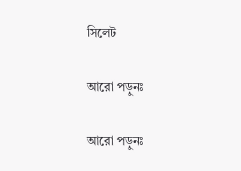সিলেট

আরো পড়ুনঃ

আরো পড়ুনঃ